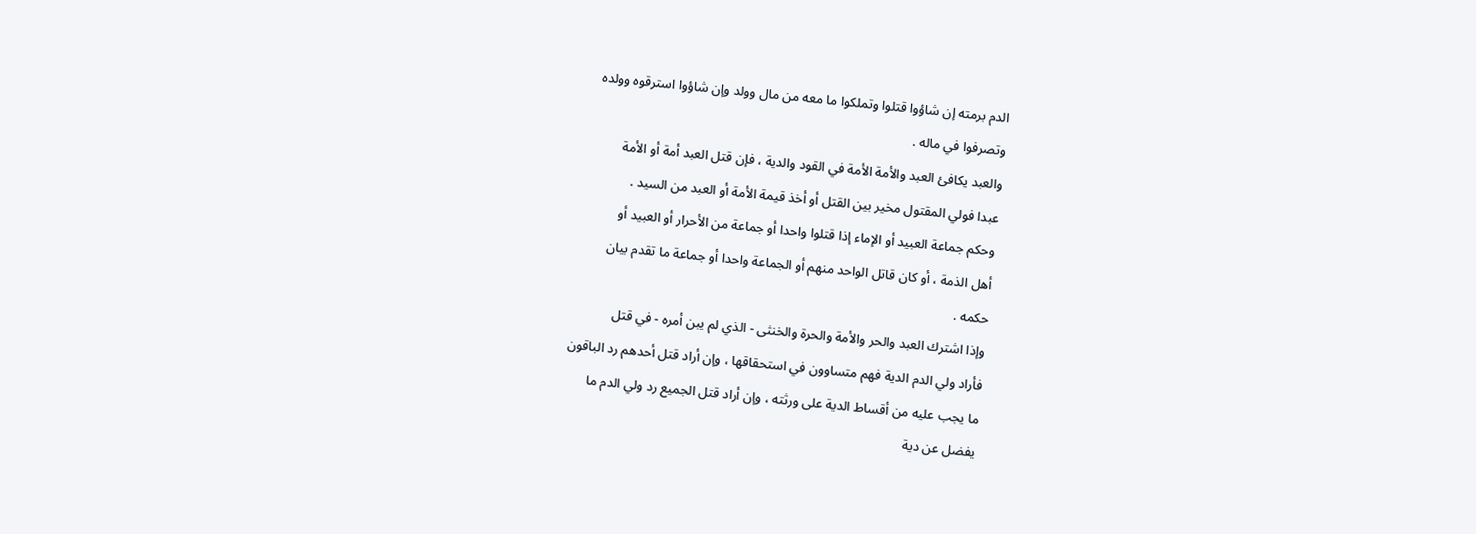الدم برمته إن شاؤوا قتلوا وتملكوا ما معه من مال وولد وإن شاؤوا استرقوه وولده
وتصرفوا في ماله .
والعبد يكافئ العبد والأمة الأمة في القود والدية ، فإن قتل العبد أمة أو الأمة
عبدا فولي المقتول مخير بين القتل أو أخذ قيمة الأمة أو العبد من السيد .
وحكم جماعة العبيد أو الإماء إذا قتلوا واحدا أو جماعة من الأحرار أو العبيد أو
أهل الذمة ، أو كان قاتل الواحد منهم أو الجماعة واحدا أو جماعة ما تقدم بيان
حكمه .
وإذا اشترك العبد والحر والأمة والحرة والخنثى - الذي لم يبن أمره - في قتل
فأراد ولي الدم الدية فهم متساوون في استحقاقها ، وإن أراد قتل أحدهم رد الباقون
ما يجب عليه من أقساط الدية على ورثته ، وإن أراد قتل الجميع رد ولي الدم ما
يفضل عن دية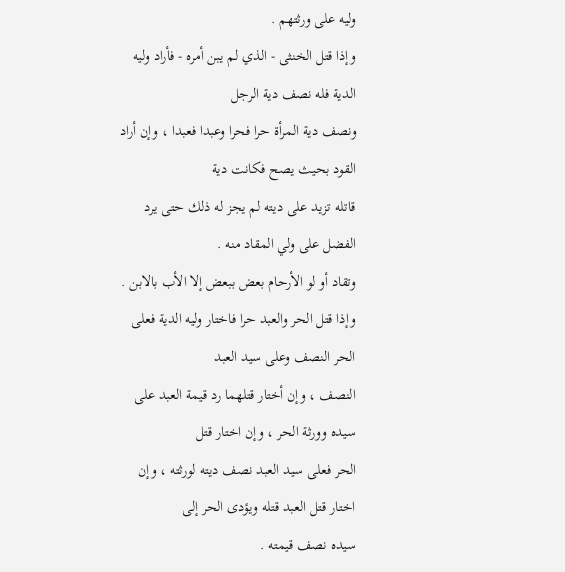وليه على ورثتهم .
وإذا قتل الخنثى - الذي لم يبن أمره - فأراد وليه الدية فله نصف دية الرجل
ونصف دية المرأة حرا فحرا وعبدا فعبدا ، وإن أراد القود بحيث يصح فكانت دية
قاتله تزيد على ديته لم يجز له ذلك حتى يرد الفضل على ولي المقاد منه .
وتقاد أو لو الأرحام بعض ببعض إلا الأب بالابن .
وإذا قتل الحر والعبد حرا فاختار وليه الدية فعلى الحر النصف وعلى سيد العبد
النصف ، وإن أختار قتلهما رد قيمة العبد على سيده وورثة الحر ، وإن اختار قتل
الحر فعلى سيد العبد نصف ديته لورثته ، وإن اختار قتل العبد قتله ويؤدى الحر إلى
سيده نصف قيمته .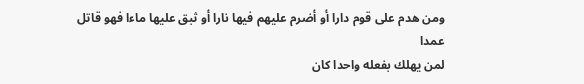ومن هدم على قوم دارا أو أضرم عليهم فيها نارا أو ثبق عليها ماءا فهو قاتل عمدا
لمن يهلك بفعله واحدا كان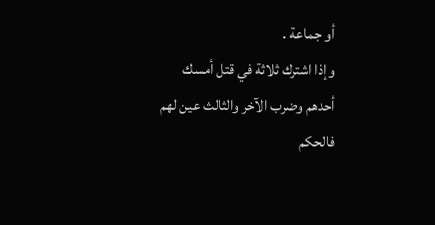أو جماعة .
وإذا اشترك ثلاثة في قتل أمسك أحدهم وضرب الآخر والثالث عين لهم
فالحكم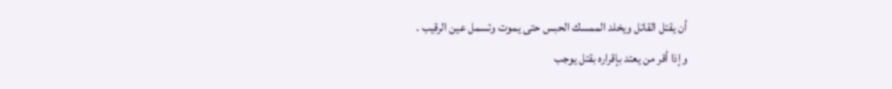أن يقتل القاتل ويخلد الممسك الحبس حتى يموت وتسمل عين الرقيب .
وإذا أقر من يعتد بإقراره بقتل يوجب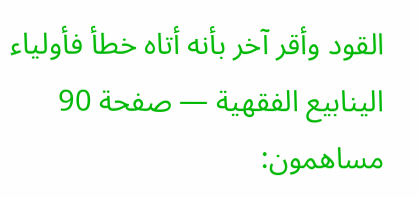القود وأقر آخر بأنه أتاه خطأ فأولياء
الينابيع الفقهية — صفحة 90
مساهمون: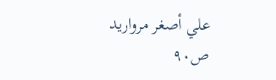علي أصغر مرواريد
ص٩٠